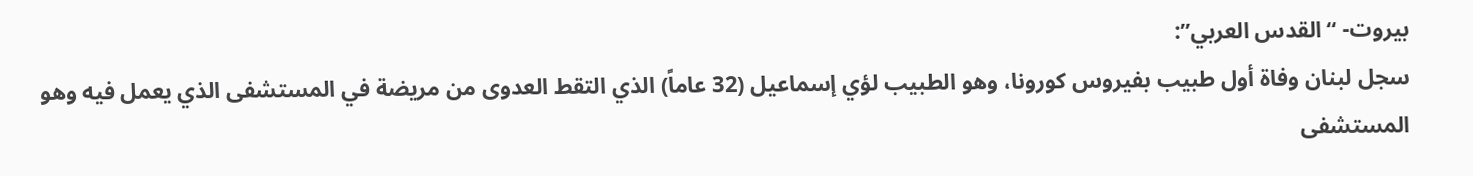بيروت- “القدس العربي”:
سجل لبنان وفاة أول طبيب بفيروس كورونا، وهو الطبيب لؤي إسماعيل (32 عاماً) الذي التقط العدوى من مريضة في المستشفى الذي يعمل فيه وهو المستشفى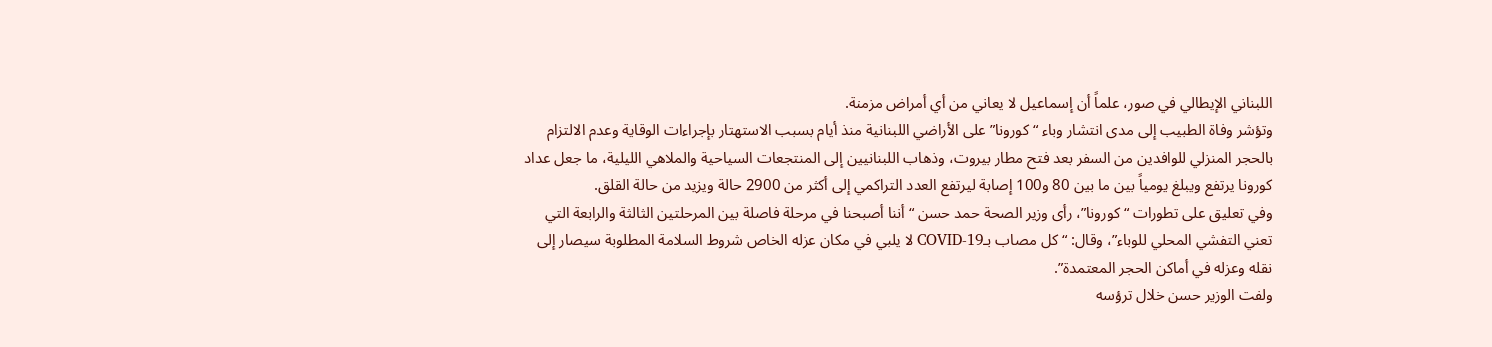اللبناني الإيطالي في صور، علماً أن إسماعيل لا يعاني من أي أمراض مزمنة.
وتؤشر وفاة الطبيب إلى مدى انتشار وباء “كورونا” على الأراضي اللبنانية منذ أيام بسبب الاستهتار بإجراءات الوقاية وعدم الالتزام بالحجر المنزلي للوافدين من السفر بعد فتح مطار بيروت، وذهاب اللبنانيين إلى المنتجعات السياحية والملاهي الليلية، ما جعل عداد كورونا يرتفع ويبلغ يومياً بين ما بين 80 و100 إصابة ليرتفع العدد التراكمي إلى أكثر من 2900 حالة ويزيد من حالة القلق.
وفي تعليق على تطورات “كورونا”، رأى وزير الصحة حمد حسن “أننا أصبحنا في مرحلة فاصلة بين المرحلتين الثالثة والرابعة التي تعني التفشي المحلي للوباء”، وقال: “كل مصاب بـCOVID-19 لا يلبي في مكان عزله الخاص شروط السلامة المطلوبة سيصار إلى نقله وعزله في أماكن الحجر المعتمدة”.
ولفت الوزير حسن خلال ترؤسه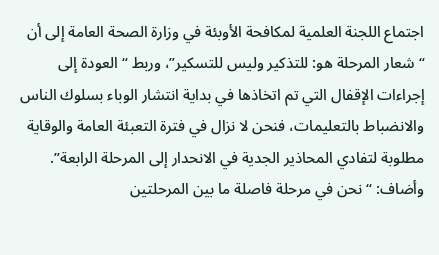اجتماع اللجنة العلمية لمكافحة الأوبئة في وزارة الصحة العامة إلى أن “شعار المرحلة هو: للتذكير وليس للتسكير”، وربط “العودة إلى إجراءات الإقفال التي تم اتخاذها في بداية انتشار الوباء بسلوك الناس والانضباط بالتعليمات، فنحن لا نزال في فترة التعبئة العامة والوقاية مطلوبة لتفادي المحاذير الجدية في الانحدار إلى المرحلة الرابعة”. وأضاف: “نحن في مرحلة فاصلة ما بين المرحلتين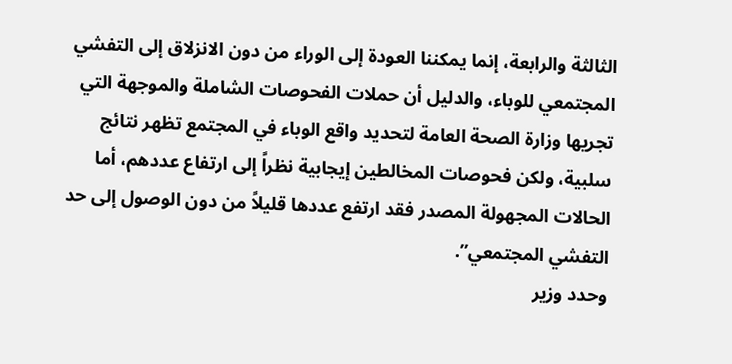الثالثة والرابعة، إنما يمكننا العودة إلى الوراء من دون الانزلاق إلى التفشي المجتمعي للوباء، والدليل أن حملات الفحوصات الشاملة والموجهة التي تجريها وزارة الصحة العامة لتحديد واقع الوباء في المجتمع تظهر نتائج سلبية، ولكن فحوصات المخالطين إيجابية نظراً إلى ارتفاع عددهم، أما الحالات المجهولة المصدر فقد ارتفع عددها قليلاً من دون الوصول إلى حد التفشي المجتمعي”.
وحدد وزير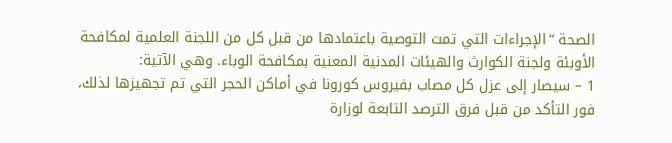الصحة “الإجراءات التي تمت التوصية باعتمادها من قبل كل من اللجنة العلمية لمكافحة الأوبئة ولجنة الكوارث والهيئات المدنية المعنية بمكافحة الوباء. وهي الآتية:
1 – سيصار إلى عزل كل مصاب بفيروس كورونا في أماكن الحجر التي تم تجهيزها لذلك، فور التأكد من قبل فرق الترصد التابعة لوزارة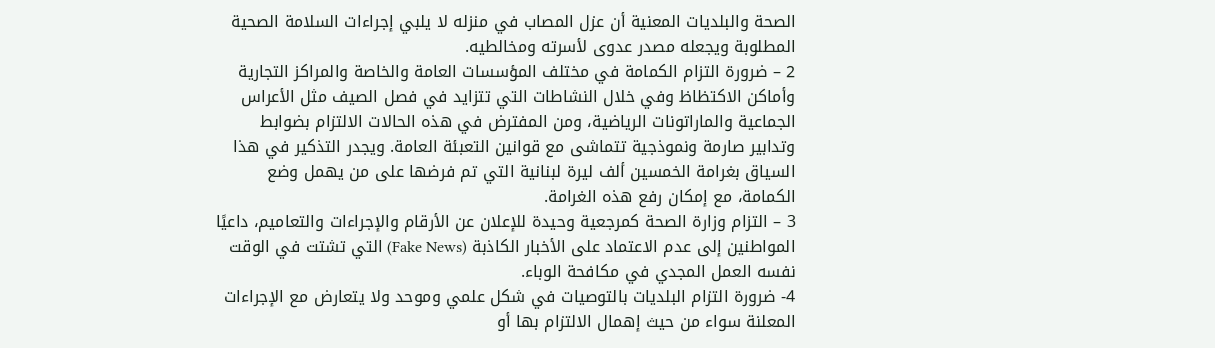الصحة والبلديات المعنية أن عزل المصاب في منزله لا يلبي إجراءات السلامة الصحية المطلوبة ويجعله مصدر عدوى لأسرته ومخالطيه.
2 – ضرورة التزام الكمامة في مختلف المؤسسات العامة والخاصة والمراكز التجارية وأماكن الاكتظاظ وفي خلال النشاطات التي تتزايد في فصل الصيف مثل الأعراس الجماعية والماراتونات الرياضية، ومن المفترض في هذه الحالات الالتزام بضوابط وتدابير صارمة ونموذجية تتماشى مع قوانين التعبئة العامة. ويجدر التذكير في هذا السياق بغرامة الخمسين ألف ليرة لبنانية التي تم فرضها على من يهمل وضع الكمامة، مع إمكان رفع هذه الغرامة.
3 – التزام وزارة الصحة كمرجعية وحيدة للإعلان عن الأرقام والإجراءات والتعاميم، داعيًا المواطنين إلى عدم الاعتماد على الأخبار الكاذبة (Fake News) التي تشتت في الوقت نفسه العمل المجدي في مكافحة الوباء.
4- ضرورة التزام البلديات بالتوصيات في شكل علمي وموحد ولا يتعارض مع الإجراءات المعلنة سواء من حيث إهمال الالتزام بها أو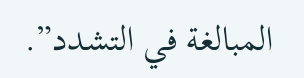المبالغة في التشدد”.